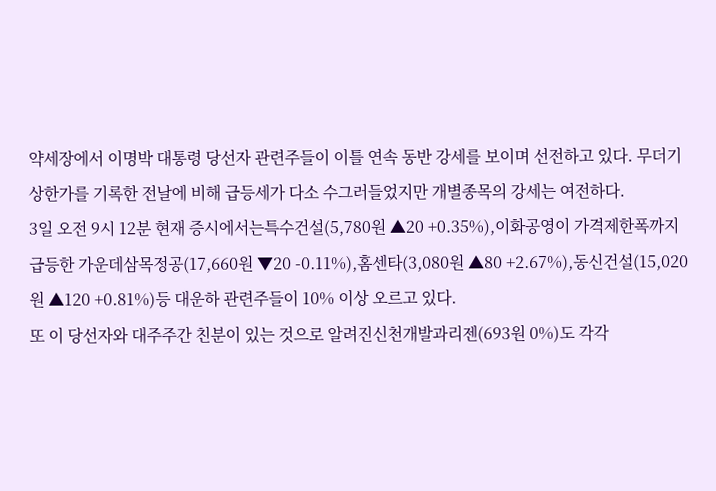약세장에서 이명박 대통령 당선자 관련주들이 이틀 연속 동반 강세를 보이며 선전하고 있다. 무더기 상한가를 기록한 전날에 비해 급등세가 다소 수그러들었지만 개별종목의 강세는 여전하다.
3일 오전 9시 12분 현재 증시에서는특수건설(5,780원 ▲20 +0.35%),이화공영이 가격제한폭까지 급등한 가운데삼목정공(17,660원 ▼20 -0.11%),홈센타(3,080원 ▲80 +2.67%),동신건설(15,020원 ▲120 +0.81%)등 대운하 관련주들이 10% 이상 오르고 있다.
또 이 당선자와 대주주간 친분이 있는 것으로 알려진신천개발과리젠(693원 0%)도 각각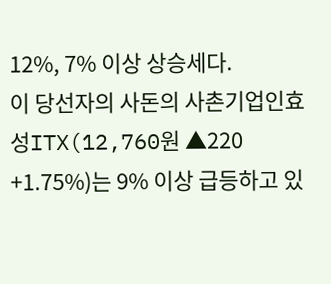12%, 7% 이상 상승세다.
이 당선자의 사돈의 사촌기업인효성ITX(12,760원 ▲220 +1.75%)는 9% 이상 급등하고 있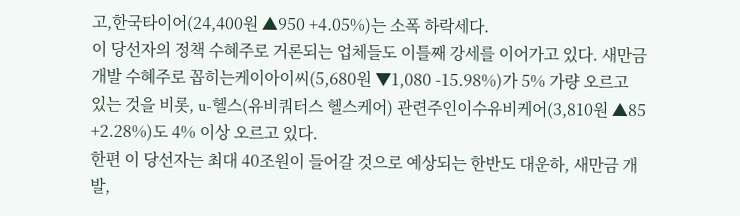고,한국타이어(24,400원 ▲950 +4.05%)는 소폭 하락세다.
이 당선자의 정책 수혜주로 거론되는 업체들도 이틀째 강세를 이어가고 있다. 새만금 개발 수혜주로 꼽히는케이아이씨(5,680원 ▼1,080 -15.98%)가 5% 가량 오르고 있는 것을 비롯, u-헬스(유비쿼터스 헬스케어) 관련주인이수유비케어(3,810원 ▲85 +2.28%)도 4% 이상 오르고 있다.
한편 이 당선자는 최대 40조원이 들어갈 것으로 예상되는 한반도 대운하, 새만금 개발,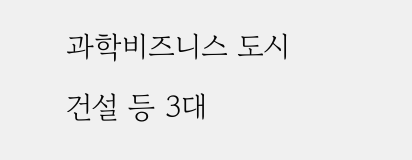과학비즈니스 도시 건설 등 3대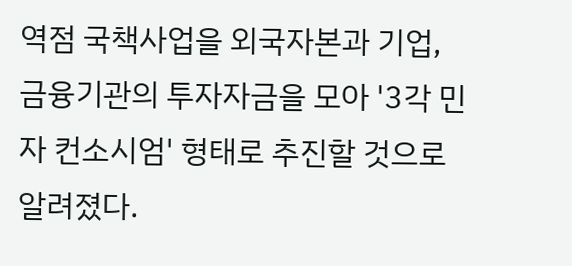역점 국책사업을 외국자본과 기업, 금융기관의 투자자금을 모아 '3각 민자 컨소시엄' 형태로 추진할 것으로 알려졌다.